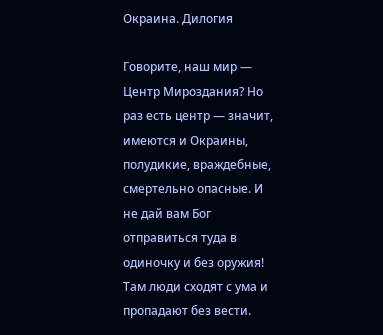Окраина. Дилогия

Говорите, наш мир — Центр Мироздания? Но раз есть центр — значит, имеются и Окраины, полудикие, враждебные, смертельно опасные. И не дай вам Бог отправиться туда в одиночку и без оружия! Там люди сходят с ума и пропадают без вести.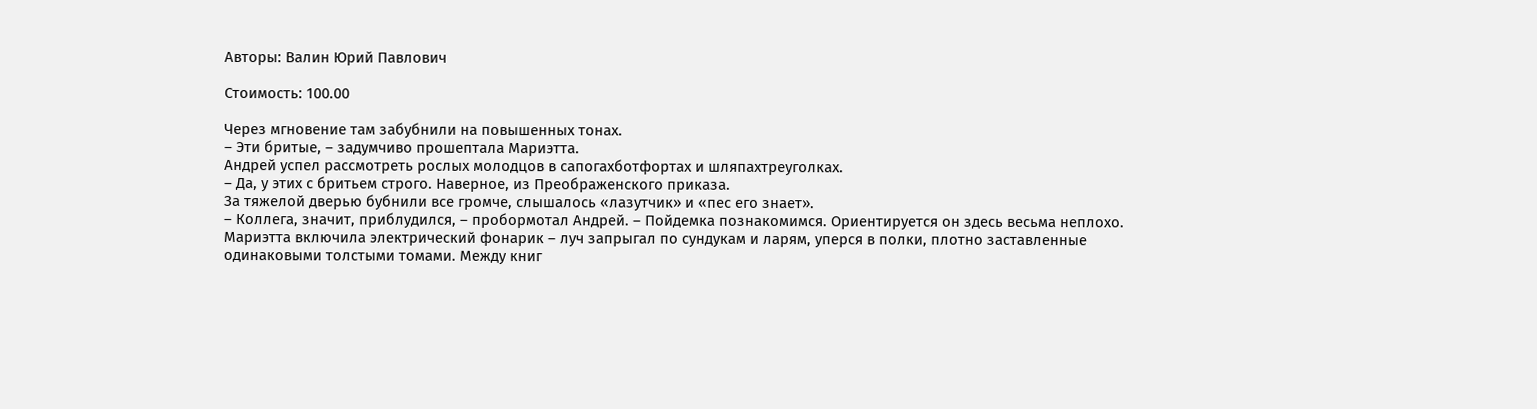Авторы: Валин Юрий Павлович

Стоимость: 100.00

Через мгновение там забубнили на повышенных тонах.
– Эти бритые, – задумчиво прошептала Мариэтта.
Андрей успел рассмотреть рослых молодцов в сапогахботфортах и шляпахтреуголках.
– Да, у этих с бритьем строго. Наверное, из Преображенского приказа.
За тяжелой дверью бубнили все громче, слышалось «лазутчик» и «пес его знает».
– Коллега, значит, приблудился, – пробормотал Андрей. – Пойдемка познакомимся. Ориентируется он здесь весьма неплохо.
Мариэтта включила электрический фонарик – луч запрыгал по сундукам и ларям, уперся в полки, плотно заставленные одинаковыми толстыми томами. Между книг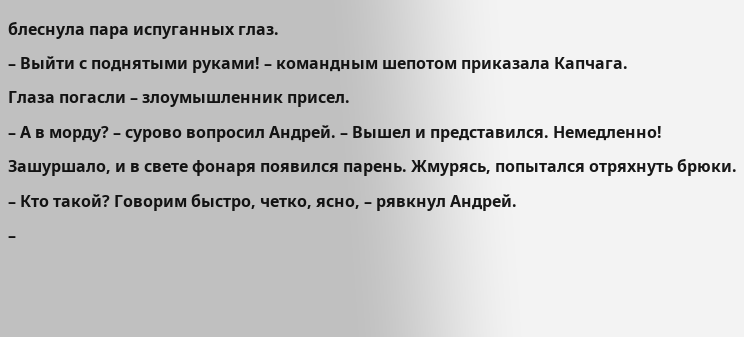блеснула пара испуганных глаз.
– Выйти с поднятыми руками! – командным шепотом приказала Капчага.
Глаза погасли – злоумышленник присел.
– А в морду? – сурово вопросил Андрей. – Вышел и представился. Немедленно!
Зашуршало, и в свете фонаря появился парень. Жмурясь, попытался отряхнуть брюки.
– Кто такой? Говорим быстро, четко, ясно, – рявкнул Андрей.
–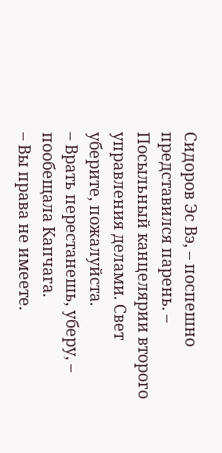Сидоров Эс Вэ, – поспешно представился парень. – Посыльный канцелярии второго управления делами. Свет уберите, пожалуйста.
– Врать перестанешь, уберу, – пообещала Капчага.
– Вы права не имеете.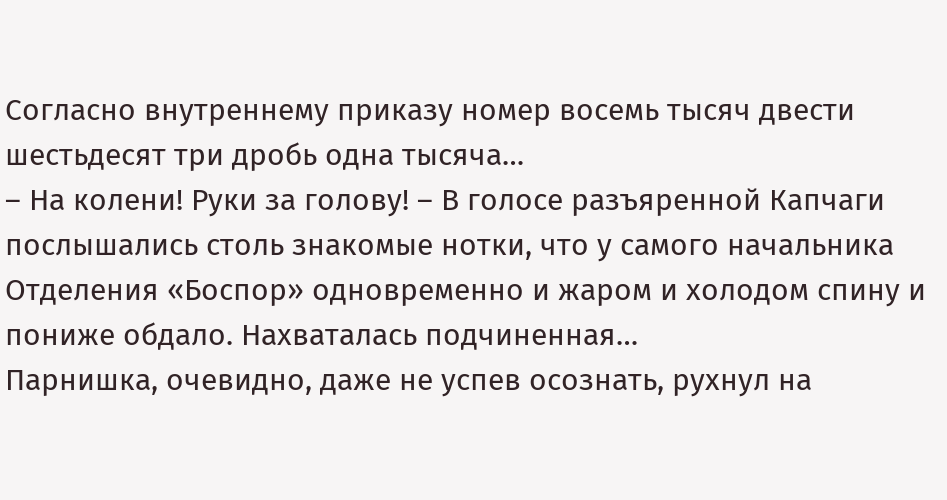Согласно внутреннему приказу номер восемь тысяч двести шестьдесят три дробь одна тысяча…
– На колени! Руки за голову! – В голосе разъяренной Капчаги послышались столь знакомые нотки, что у самого начальника Отделения «Боспор» одновременно и жаром и холодом спину и пониже обдало. Нахваталась подчиненная…
Парнишка, очевидно, даже не успев осознать, рухнул на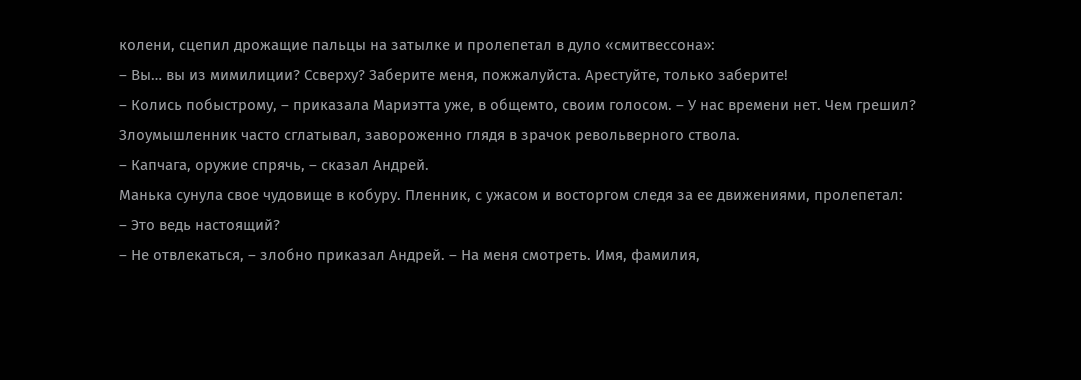колени, сцепил дрожащие пальцы на затылке и пролепетал в дуло «смитвессона»:
– Вы… вы из мимилиции? Ссверху? Заберите меня, пожжалуйста. Арестуйте, только заберите!
– Колись побыстрому, – приказала Мариэтта уже, в общемто, своим голосом. – У нас времени нет. Чем грешил?
Злоумышленник часто сглатывал, завороженно глядя в зрачок револьверного ствола.
– Капчага, оружие спрячь, – сказал Андрей.
Манька сунула свое чудовище в кобуру. Пленник, с ужасом и восторгом следя за ее движениями, пролепетал:
– Это ведь настоящий?
– Не отвлекаться, – злобно приказал Андрей. – На меня смотреть. Имя, фамилия,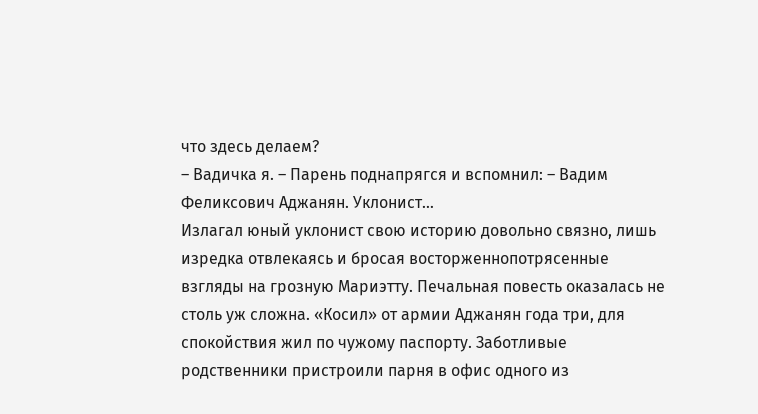что здесь делаем?
– Вадичка я. – Парень поднапрягся и вспомнил: – Вадим Феликсович Аджанян. Уклонист…
Излагал юный уклонист свою историю довольно связно, лишь изредка отвлекаясь и бросая восторженнопотрясенные взгляды на грозную Мариэтту. Печальная повесть оказалась не столь уж сложна. «Косил» от армии Аджанян года три, для спокойствия жил по чужому паспорту. Заботливые родственники пристроили парня в офис одного из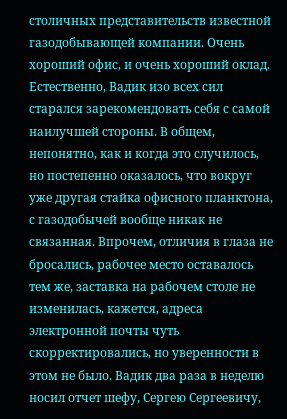столичных представительств известной газодобывающей компании. Очень хороший офис, и очень хороший оклад. Естественно, Вадик изо всех сил старался зарекомендовать себя с самой наилучшей стороны. В общем, непонятно, как и когда это случилось, но постепенно оказалось, что вокруг уже другая стайка офисного планктона, с газодобычей вообще никак не связанная. Впрочем, отличия в глаза не бросались, рабочее место оставалось тем же, заставка на рабочем столе не изменилась, кажется, адреса электронной почты чуть скорректировались, но уверенности в этом не было. Вадик два раза в неделю носил отчет шефу, Сергею Сергеевичу,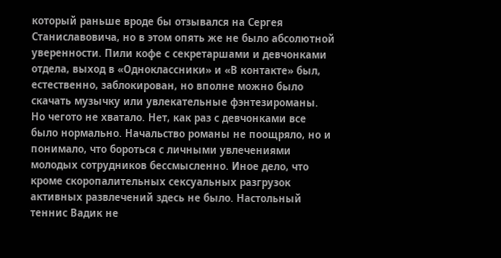который раньше вроде бы отзывался на Сергея Станиславовича, но в этом опять же не было абсолютной уверенности. Пили кофе с секретаршами и девчонками отдела, выход в «Одноклассники» и «В контакте» был, естественно, заблокирован, но вполне можно было скачать музычку или увлекательные фэнтезироманы. Но чегото не хватало. Нет, как раз с девчонками все было нормально. Начальство романы не поощряло, но и понимало, что бороться с личными увлечениями молодых сотрудников бессмысленно. Иное дело, что кроме скоропалительных сексуальных разгрузок активных развлечений здесь не было. Настольный теннис Вадик не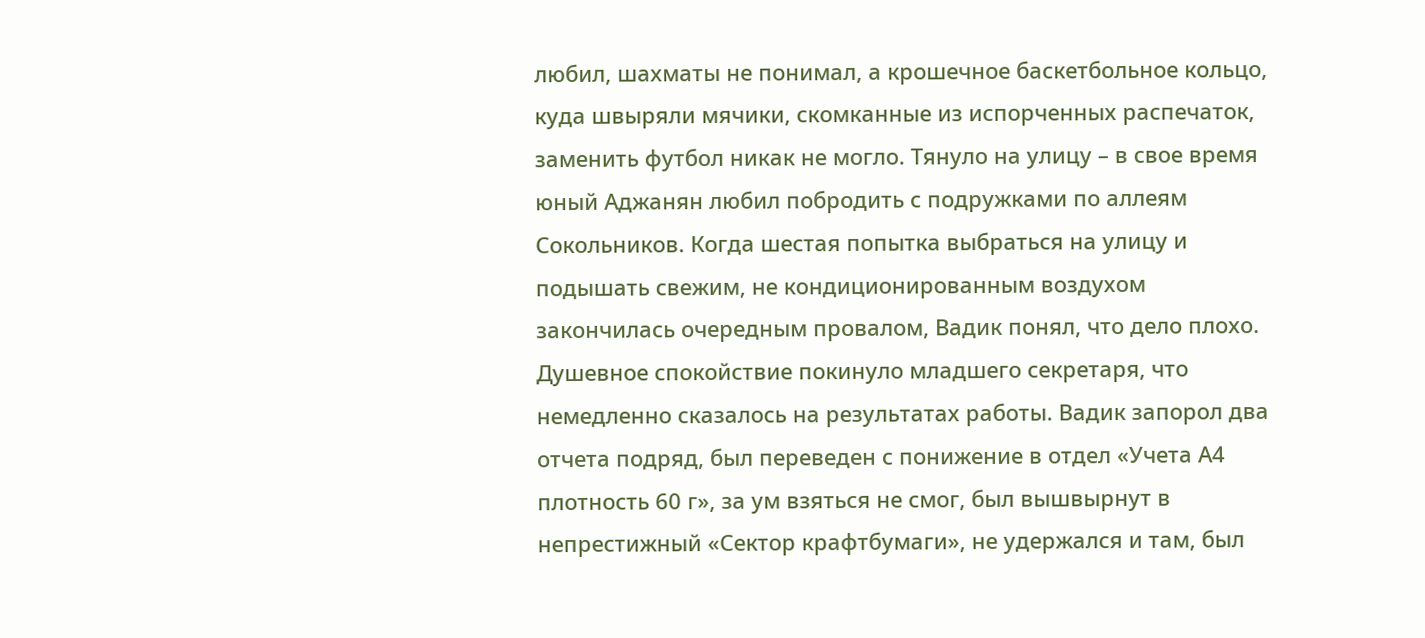любил, шахматы не понимал, а крошечное баскетбольное кольцо, куда швыряли мячики, скомканные из испорченных распечаток, заменить футбол никак не могло. Тянуло на улицу – в свое время юный Аджанян любил побродить с подружками по аллеям Сокольников. Когда шестая попытка выбраться на улицу и подышать свежим, не кондиционированным воздухом закончилась очередным провалом, Вадик понял, что дело плохо. Душевное спокойствие покинуло младшего секретаря, что немедленно сказалось на результатах работы. Вадик запорол два отчета подряд, был переведен с понижение в отдел «Учета А4 плотность 60 г», за ум взяться не смог, был вышвырнут в непрестижный «Сектор крафтбумаги», не удержался и там, был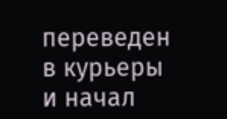переведен в курьеры и начал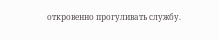откровенно прогуливать службу.